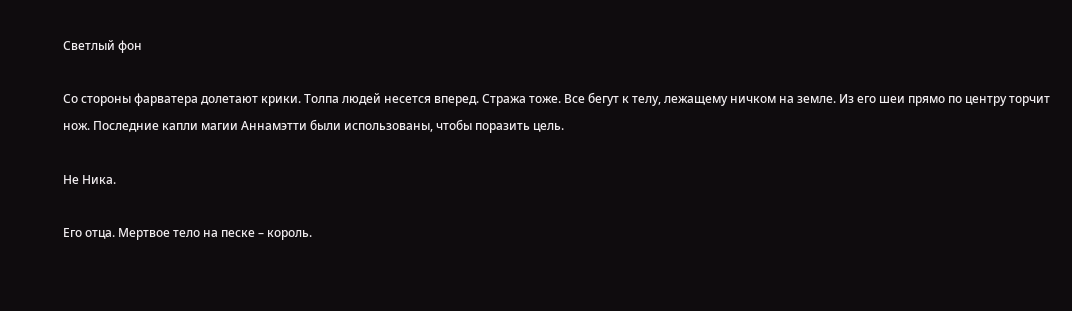Светлый фон

Со стороны фарватера долетают крики. Толпа людей несется вперед. Стража тоже. Все бегут к телу, лежащему ничком на земле. Из его шеи прямо по центру торчит нож. Последние капли магии Аннамэтти были использованы, чтобы поразить цель.

Не Ника.

Его отца. Мертвое тело на песке – король.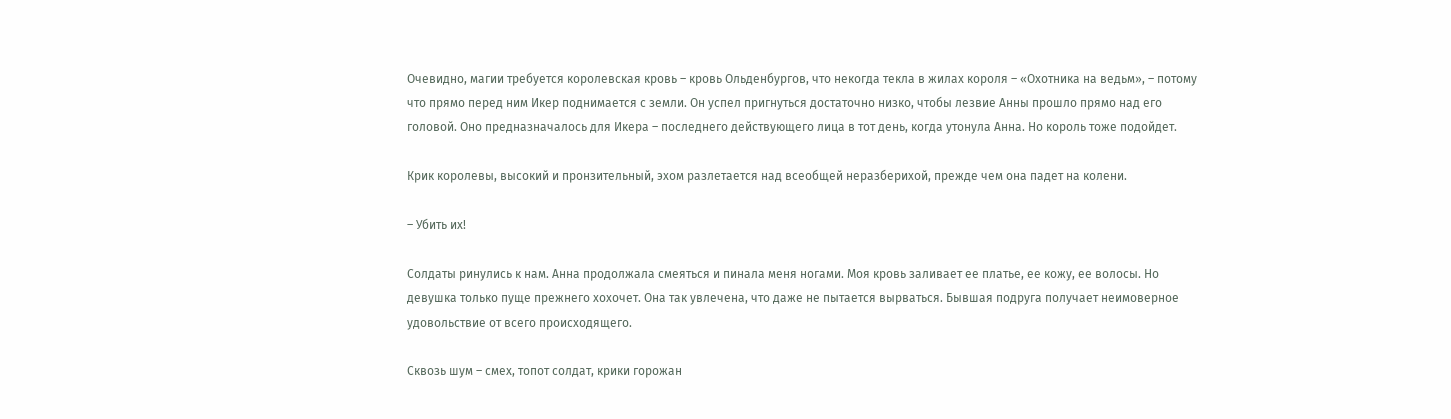Очевидно, магии требуется королевская кровь – кровь Ольденбургов, что некогда текла в жилах короля – «Охотника на ведьм», – потому что прямо перед ним Икер поднимается с земли. Он успел пригнуться достаточно низко, чтобы лезвие Анны прошло прямо над его головой. Оно предназначалось для Икера – последнего действующего лица в тот день, когда утонула Анна. Но король тоже подойдет.

Крик королевы, высокий и пронзительный, эхом разлетается над всеобщей неразберихой, прежде чем она падет на колени.

– Убить их!

Солдаты ринулись к нам. Анна продолжала смеяться и пинала меня ногами. Моя кровь заливает ее платье, ее кожу, ее волосы. Но девушка только пуще прежнего хохочет. Она так увлечена, что даже не пытается вырваться. Бывшая подруга получает неимоверное удовольствие от всего происходящего.

Сквозь шум – смех, топот солдат, крики горожан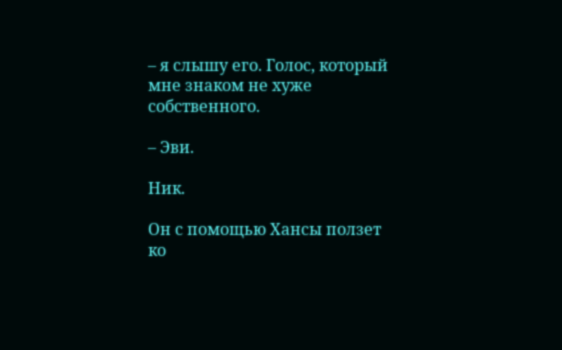– я слышу его. Голос, который мне знаком не хуже собственного.

– Эви.

Ник.

Он с помощью Хансы ползет ко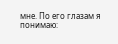мне. По его глазам я понимаю: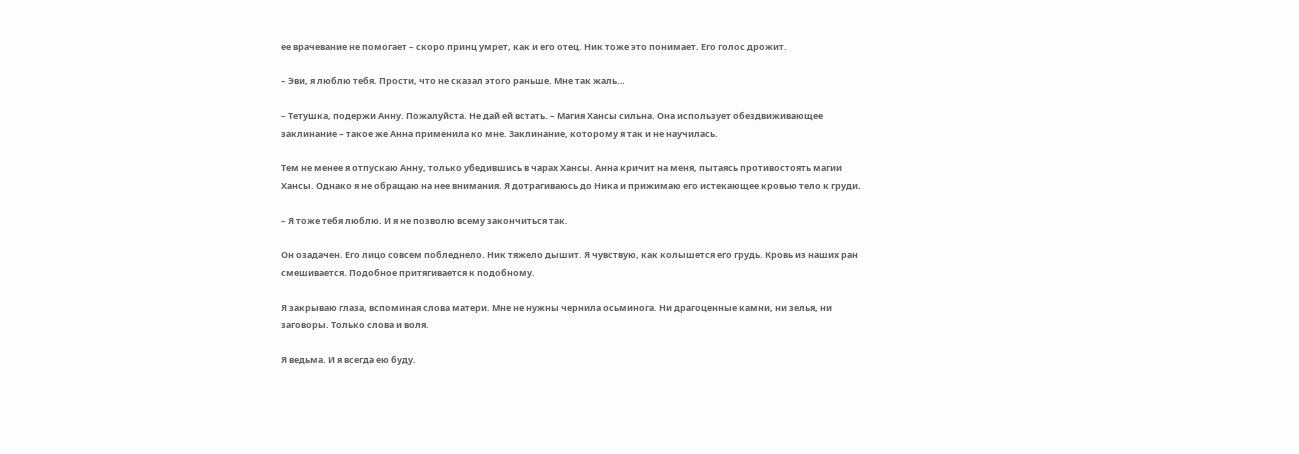ее врачевание не помогает – скоро принц умрет, как и его отец. Ник тоже это понимает. Его голос дрожит.

– Эви, я люблю тебя. Прости, что не сказал этого раньше. Мне так жаль…

– Тетушка, подержи Анну. Пожалуйста. Не дай ей встать. – Магия Хансы сильна. Она использует обездвиживающее заклинание – такое же Анна применила ко мне. Заклинание, которому я так и не научилась.

Тем не менее я отпускаю Анну, только убедившись в чарах Хансы. Анна кричит на меня, пытаясь противостоять магии Хансы. Однако я не обращаю на нее внимания. Я дотрагиваюсь до Ника и прижимаю его истекающее кровью тело к груди.

– Я тоже тебя люблю. И я не позволю всему закончиться так.

Он озадачен. Его лицо совсем побледнело. Ник тяжело дышит. Я чувствую, как колышется его грудь. Кровь из наших ран смешивается. Подобное притягивается к подобному.

Я закрываю глаза, вспоминая слова матери. Мне не нужны чернила осьминога. Ни драгоценные камни, ни зелья, ни заговоры. Только слова и воля.

Я ведьма. И я всегда ею буду.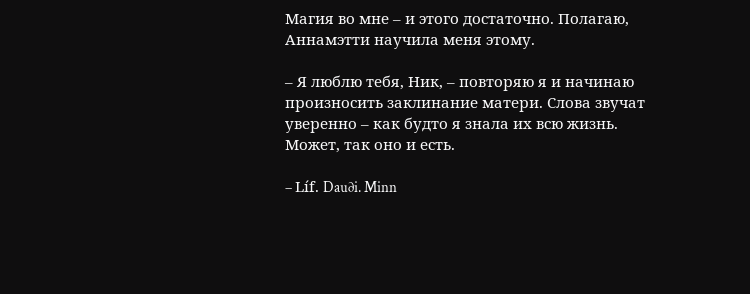Магия во мне – и этого достаточно. Полагаю, Аннамэтти научила меня этому.

– Я люблю тебя, Ник, – повторяю я и начинаю произносить заклинание матери. Слова звучат уверенно – как будто я знала их всю жизнь. Может, так оно и есть.

– Líf. Dau∂i. Minn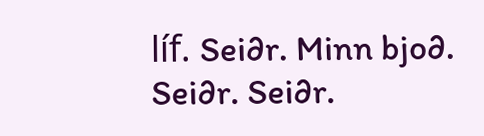líf. Sei∂r. Minn bjo∂. Sei∂r. Sei∂r.